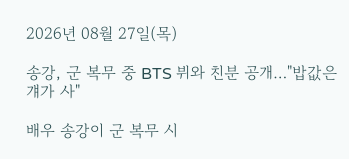2026년 08월 27일(목)

송강, 군 복무 중 BTS 뷔와 친분 공개…"밥값은 걔가 사"

배우 송강이 군 복무 시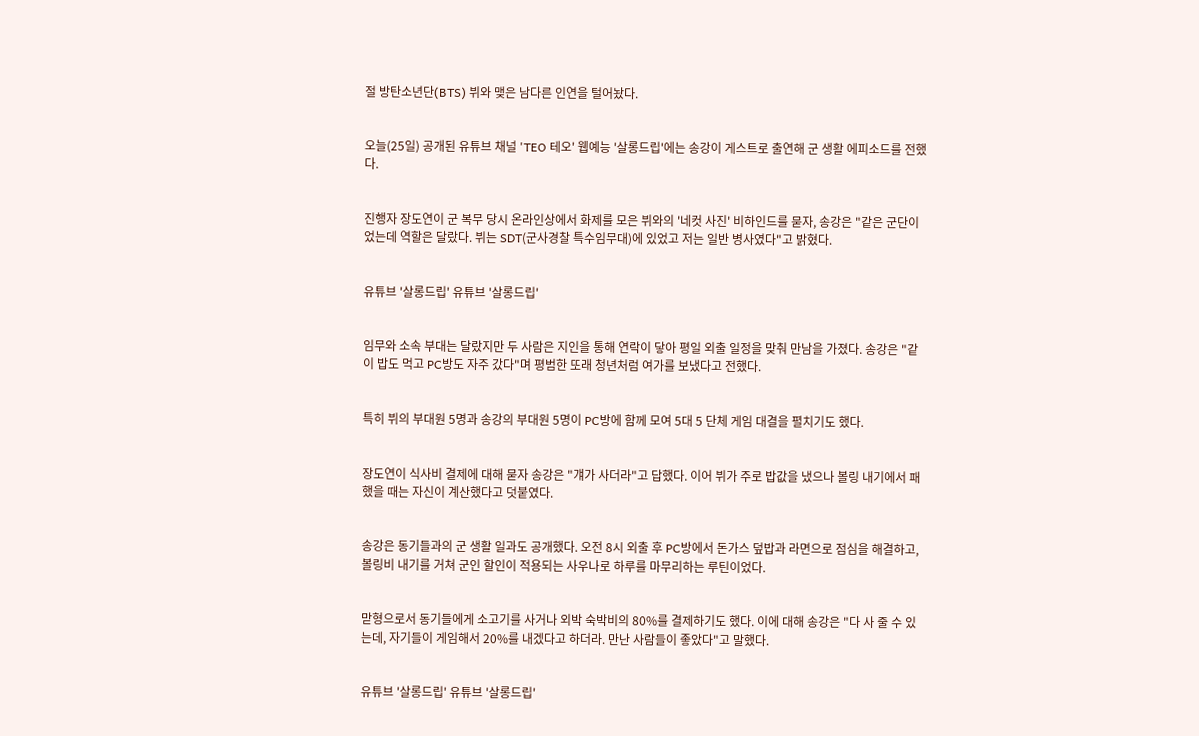절 방탄소년단(BTS) 뷔와 맺은 남다른 인연을 털어놨다.


오늘(25일) 공개된 유튜브 채널 'TEO 테오' 웹예능 '살롱드립'에는 송강이 게스트로 출연해 군 생활 에피소드를 전했다.


진행자 장도연이 군 복무 당시 온라인상에서 화제를 모은 뷔와의 '네컷 사진' 비하인드를 묻자, 송강은 "같은 군단이었는데 역할은 달랐다. 뷔는 SDT(군사경찰 특수임무대)에 있었고 저는 일반 병사였다"고 밝혔다.


유튜브 '살롱드립' 유튜브 '살롱드립'


임무와 소속 부대는 달랐지만 두 사람은 지인을 통해 연락이 닿아 평일 외출 일정을 맞춰 만남을 가졌다. 송강은 "같이 밥도 먹고 PC방도 자주 갔다"며 평범한 또래 청년처럼 여가를 보냈다고 전했다.


특히 뷔의 부대원 5명과 송강의 부대원 5명이 PC방에 함께 모여 5대 5 단체 게임 대결을 펼치기도 했다.


장도연이 식사비 결제에 대해 묻자 송강은 "걔가 사더라"고 답했다. 이어 뷔가 주로 밥값을 냈으나 볼링 내기에서 패했을 때는 자신이 계산했다고 덧붙였다.


송강은 동기들과의 군 생활 일과도 공개했다. 오전 8시 외출 후 PC방에서 돈가스 덮밥과 라면으로 점심을 해결하고, 볼링비 내기를 거쳐 군인 할인이 적용되는 사우나로 하루를 마무리하는 루틴이었다.


맏형으로서 동기들에게 소고기를 사거나 외박 숙박비의 80%를 결제하기도 했다. 이에 대해 송강은 "다 사 줄 수 있는데, 자기들이 게임해서 20%를 내겠다고 하더라. 만난 사람들이 좋았다"고 말했다.


유튜브 '살롱드립' 유튜브 '살롱드립'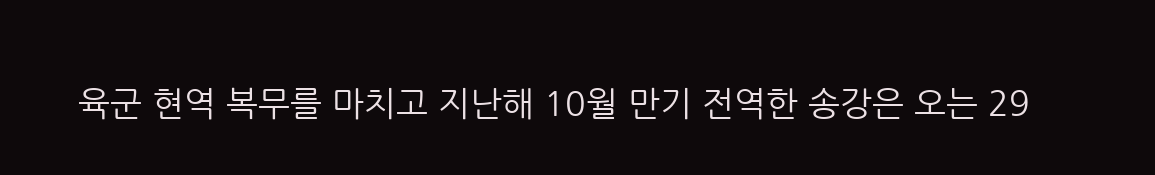육군 현역 복무를 마치고 지난해 10월 만기 전역한 송강은 오는 29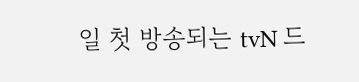일 첫 방송되는 tvN 드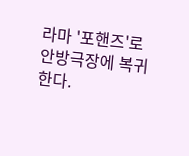라마 '포핸즈'로 안방극장에 복귀한다.